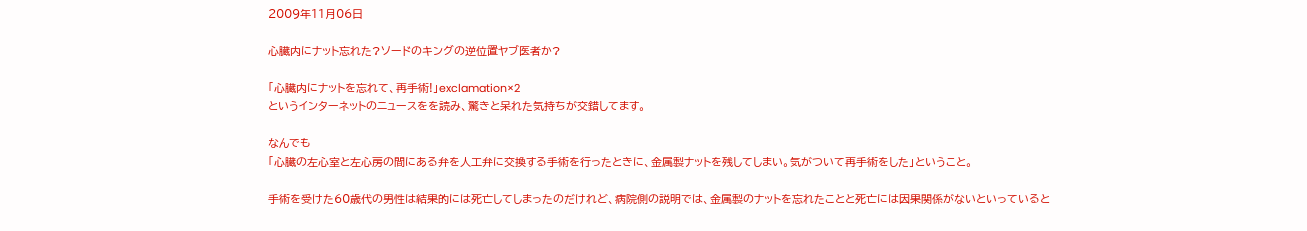2009年11月06日

心臓内にナット忘れた?ソードのキングの逆位置ヤブ医者か?

「心臓内にナットを忘れて、再手術!」exclamation×2
というインターネットのニュースをを読み、驚きと呆れた気持ちが交錯してます。

なんでも
「心臓の左心室と左心房の間にある弁を人工弁に交換する手術を行ったときに、金属製ナットを残してしまい。気がついて再手術をした」ということ。

手術を受けた60歳代の男性は結果的には死亡してしまったのだけれど、病院側の説明では、金属製のナットを忘れたことと死亡には因果関係がないといっていると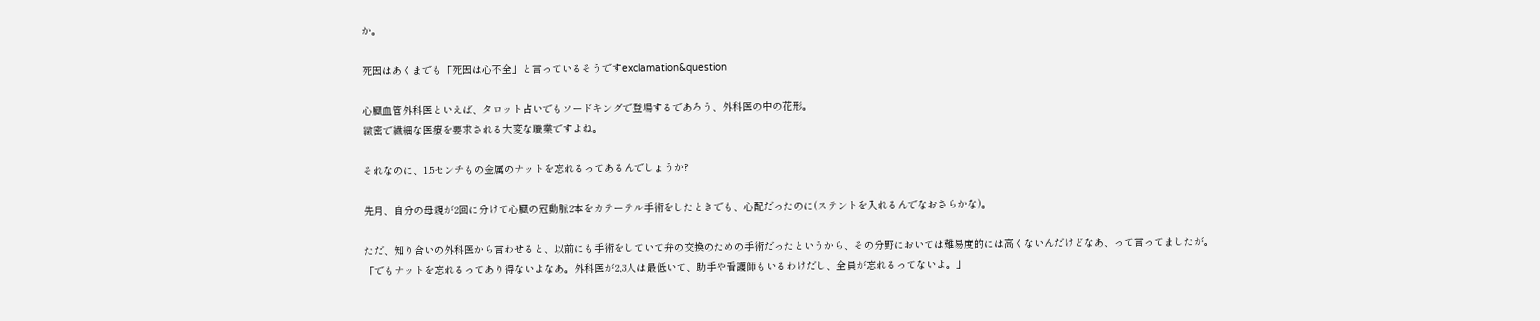か。

死因はあくまでも「死因は心不全」と言っているそうですexclamation&question

心臓血管外科医といえば、タロット占いでもソードキングで登場するであろう、外科医の中の花形。
緻密で繊細な医療を要求される大変な職業ですよね。

それなのに、1.5センチもの金属のナットを忘れるってあるんでしょうか?

先月、自分の母親が2回に分けて心臓の冠動脈2本をカテーテル手術をしたときでも、心配だったのに(ステントを入れるんでなおさらかな)。

ただ、知り合いの外科医から言わせると、以前にも手術をしていて弁の交換のための手術だったというから、その分野においては難易度的には高くないんだけどなあ、って言ってましたが。
「でもナットを忘れるってあり得ないよなあ。外科医が2,3人は最低いて、助手や看護師もいるわけだし、全員が忘れるってないよ。」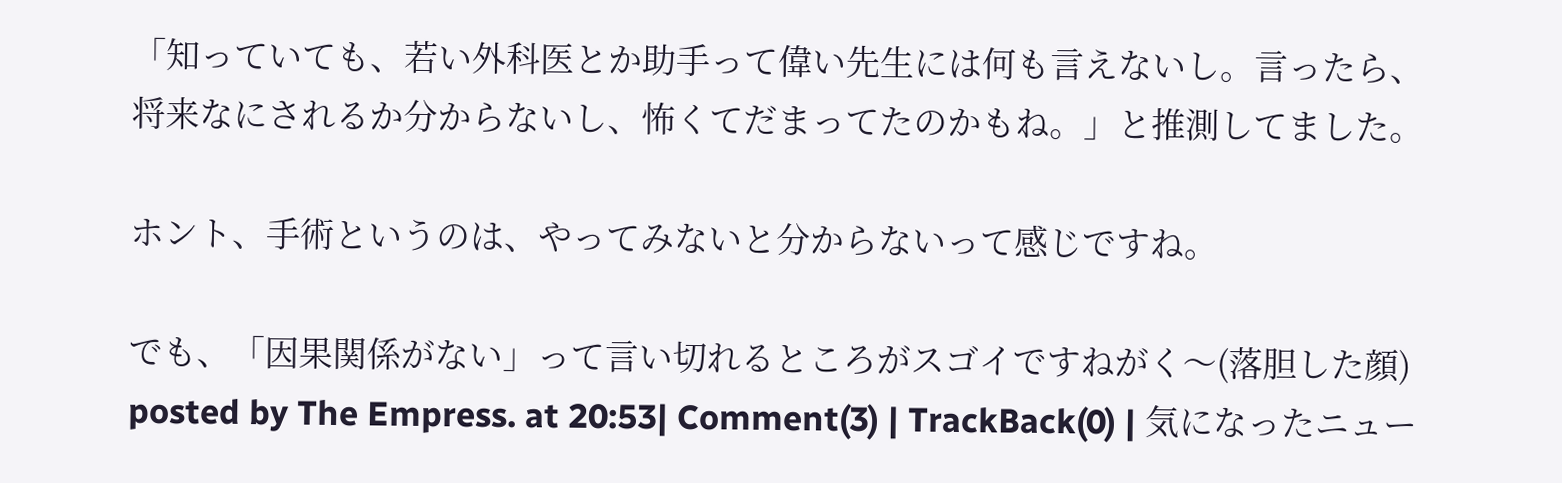「知っていても、若い外科医とか助手って偉い先生には何も言えないし。言ったら、将来なにされるか分からないし、怖くてだまってたのかもね。」と推測してました。

ホント、手術というのは、やってみないと分からないって感じですね。

でも、「因果関係がない」って言い切れるところがスゴイですねがく〜(落胆した顔)
posted by The Empress. at 20:53| Comment(3) | TrackBack(0) | 気になったニュー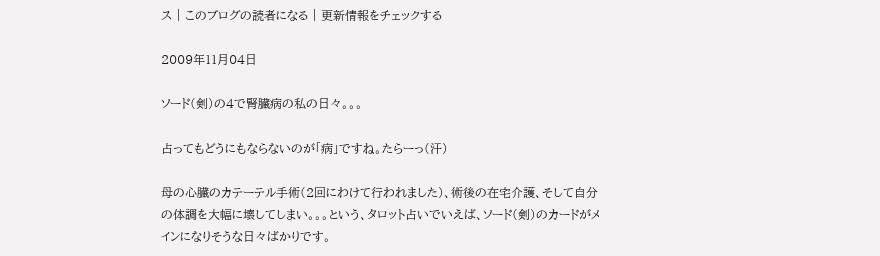ス | このブログの読者になる | 更新情報をチェックする

2009年11月04日

ソード(剣)の4で腎臓病の私の日々。。。

占ってもどうにもならないのが「病」ですね。たらーっ(汗)

母の心臓のカテーテル手術(2回にわけて行われました)、術後の在宅介護、そして自分の体調を大幅に壊してしまい。。。という、タロット占いでいえば、ソード(剣)のカードがメインになりそうな日々ばかりです。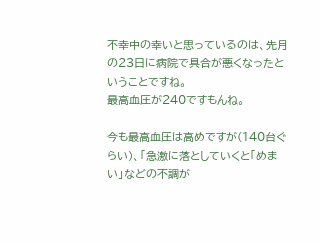不幸中の幸いと思っているのは、先月の23日に病院で具合が悪くなったということですね。
最高血圧が240ですもんね。

今も最高血圧は高めですが(140台ぐらい)、「急激に落としていくと「めまい」などの不調が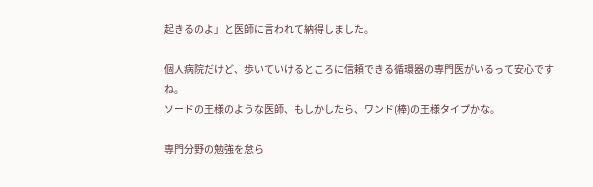起きるのよ」と医師に言われて納得しました。

個人病院だけど、歩いていけるところに信頼できる循環器の専門医がいるって安心ですね。
ソードの王様のような医師、もしかしたら、ワンド(棒)の王様タイプかな。

専門分野の勉強を怠ら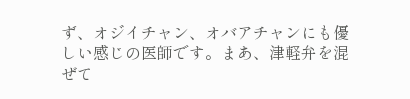ず、オジイチャン、オバアチャンにも優しい感じの医師です。まあ、津軽弁を混ぜて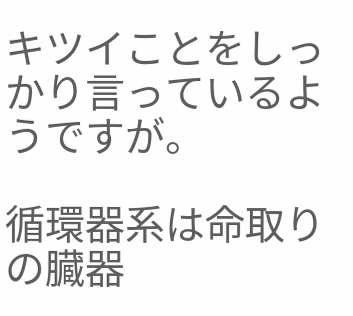キツイことをしっかり言っているようですが。

循環器系は命取りの臓器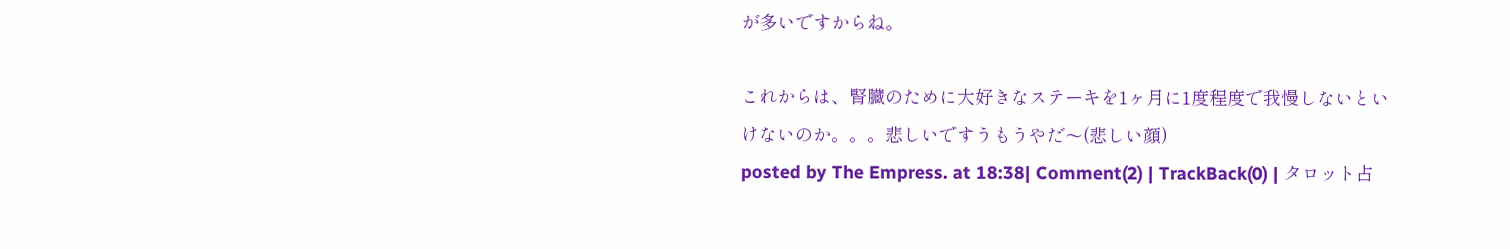が多いですからね。

これからは、腎臓のために大好きなステーキを1ヶ月に1度程度で我慢しないといけないのか。。。悲しいですうもうやだ〜(悲しい顔)
posted by The Empress. at 18:38| Comment(2) | TrackBack(0) | タロット占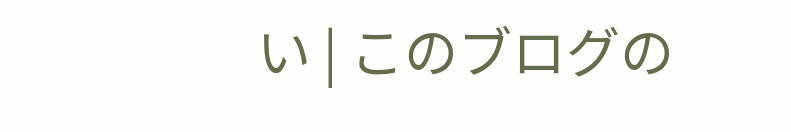い | このブログの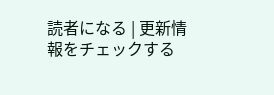読者になる | 更新情報をチェックする